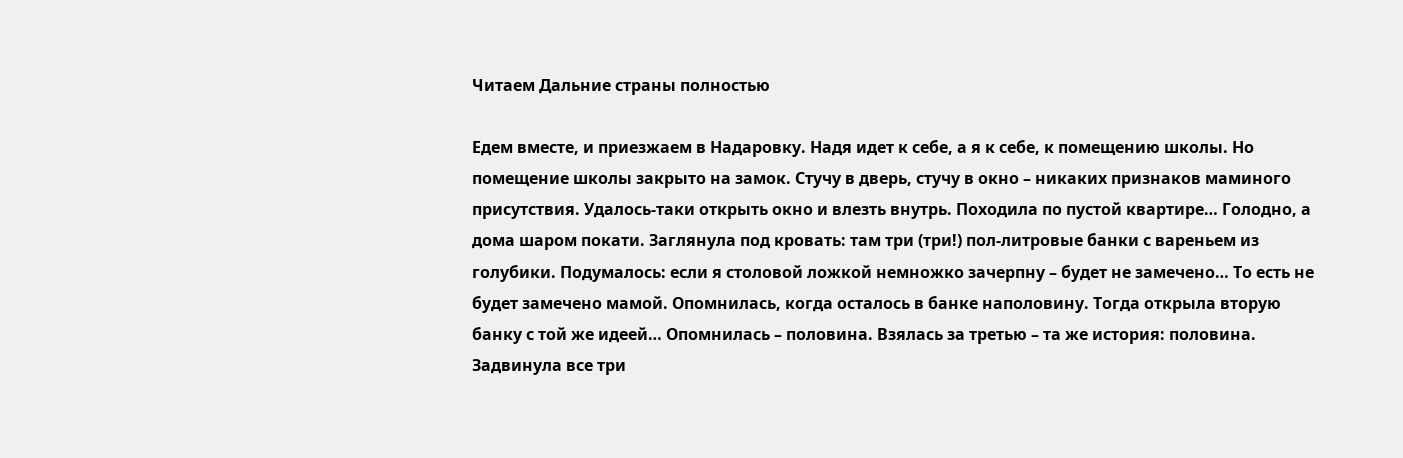Читаем Дальние страны полностью

Едем вместе, и приезжаем в Надаровку. Надя идет к себе, а я к себе, к помещению школы. Но помещение школы закрыто на замок. Стучу в дверь, стучу в окно – никаких признаков маминого присутствия. Удалось-таки открыть окно и влезть внутрь. Походила по пустой квартире… Голодно, а дома шаром покати. Заглянула под кровать: там три (три!) пол-литровые банки с вареньем из голубики. Подумалось: если я столовой ложкой немножко зачерпну – будет не замечено… То есть не будет замечено мамой. Опомнилась, когда осталось в банке наполовину. Тогда открыла вторую банку с той же идеей… Опомнилась – половина. Взялась за третью – та же история: половина. Задвинула все три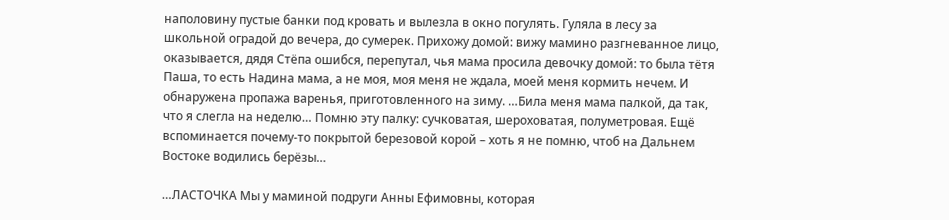наполовину пустые банки под кровать и вылезла в окно погулять. Гуляла в лесу за школьной оградой до вечера, до сумерек. Прихожу домой: вижу мамино разгневанное лицо, оказывается, дядя Стёпа ошибся, перепутал, чья мама просила девочку домой: то была тётя Паша, то есть Надина мама, а не моя, моя меня не ждала, моей меня кормить нечем. И обнаружена пропажа варенья, приготовленного на зиму. …Била меня мама палкой, да так, что я слегла на неделю… Помню эту палку: сучковатая, шероховатая, полуметровая. Ещё вспоминается почему-то покрытой березовой корой – хоть я не помню, чтоб на Дальнем Востоке водились берёзы…

…ЛАСТОЧКА Мы у маминой подруги Анны Ефимовны, которая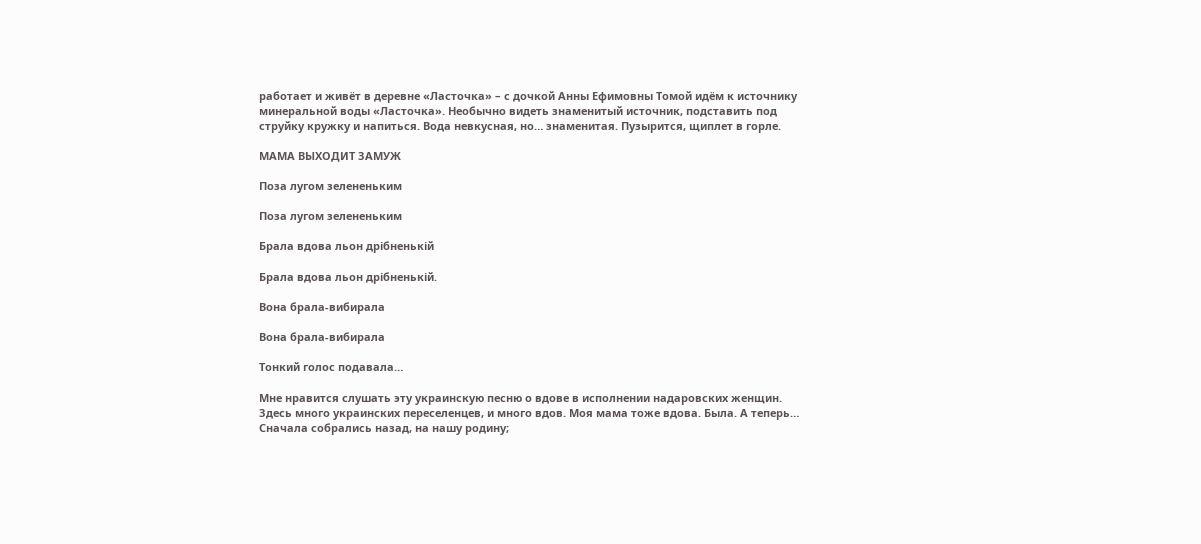работает и живёт в деревне «Ласточка» – с дочкой Анны Ефимовны Томой идём к источнику минеральной воды «Ласточка». Необычно видеть знаменитый источник, подставить под струйку кружку и напиться. Вода невкусная, но… знаменитая. Пузырится, щиплет в горле.

МАМА ВЫХОДИТ ЗАМУЖ

Поза лугом зелененьким

Поза лугом зелененьким

Брала вдова льон дрібненькій

Брала вдова льон дрібненькій.

Вона брала-вибирала

Вона брала-вибирала

Тонкий голос подавала…

Мне нравится слушать эту украинскую песню о вдове в исполнении надаровских женщин. Здесь много украинских переселенцев, и много вдов. Моя мама тоже вдова. Была. А теперь… Сначала собрались назад, на нашу родину;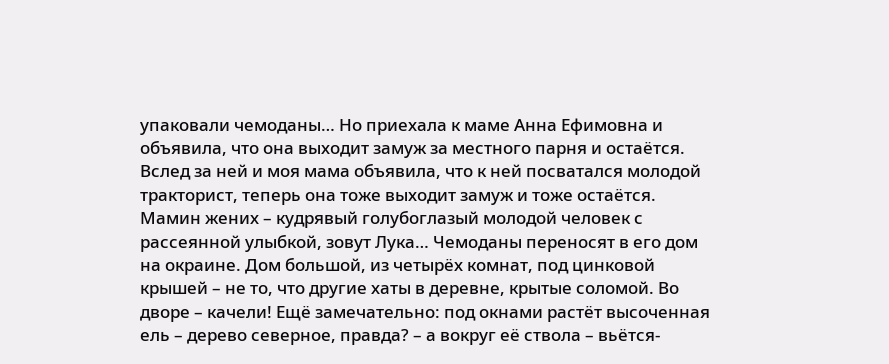упаковали чемоданы… Но приехала к маме Анна Ефимовна и объявила, что она выходит замуж за местного парня и остаётся. Вслед за ней и моя мама объявила, что к ней посватался молодой тракторист, теперь она тоже выходит замуж и тоже остаётся. Мамин жених – кудрявый голубоглазый молодой человек с рассеянной улыбкой, зовут Лука… Чемоданы переносят в его дом на окраине. Дом большой, из четырёх комнат, под цинковой крышей – не то, что другие хаты в деревне, крытые соломой. Во дворе – качели! Ещё замечательно: под окнами растёт высоченная ель – дерево северное, правда? – а вокруг её ствола – вьётся-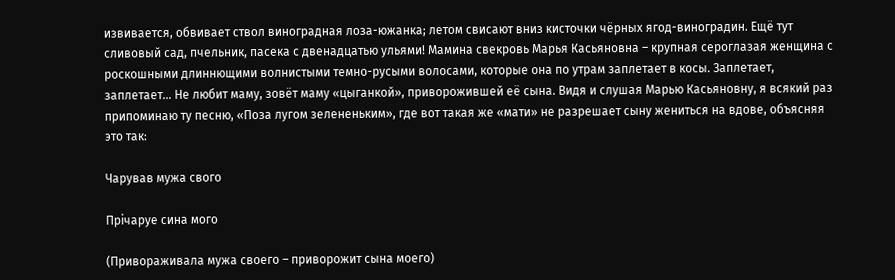извивается, обвивает ствол виноградная лоза-южанка; летом свисают вниз кисточки чёрных ягод-виноградин. Ещё тут сливовый сад, пчельник, пасека с двенадцатью ульями! Мамина свекровь Марья Касьяновна – крупная сероглазая женщина с роскошными длиннющими волнистыми темно-русыми волосами, которые она по утрам заплетает в косы. Заплетает, заплетает… Не любит маму, зовёт маму «цыганкой», приворожившей её сына. Видя и слушая Марью Касьяновну, я всякий раз припоминаю ту песню, «Поза лугом зелененьким», где вот такая же «мати» не разрешает сыну жениться на вдове, объясняя это так:

Чарував мужа свого

Прічаруе сина мого

(Привораживала мужа своего – приворожит сына моего)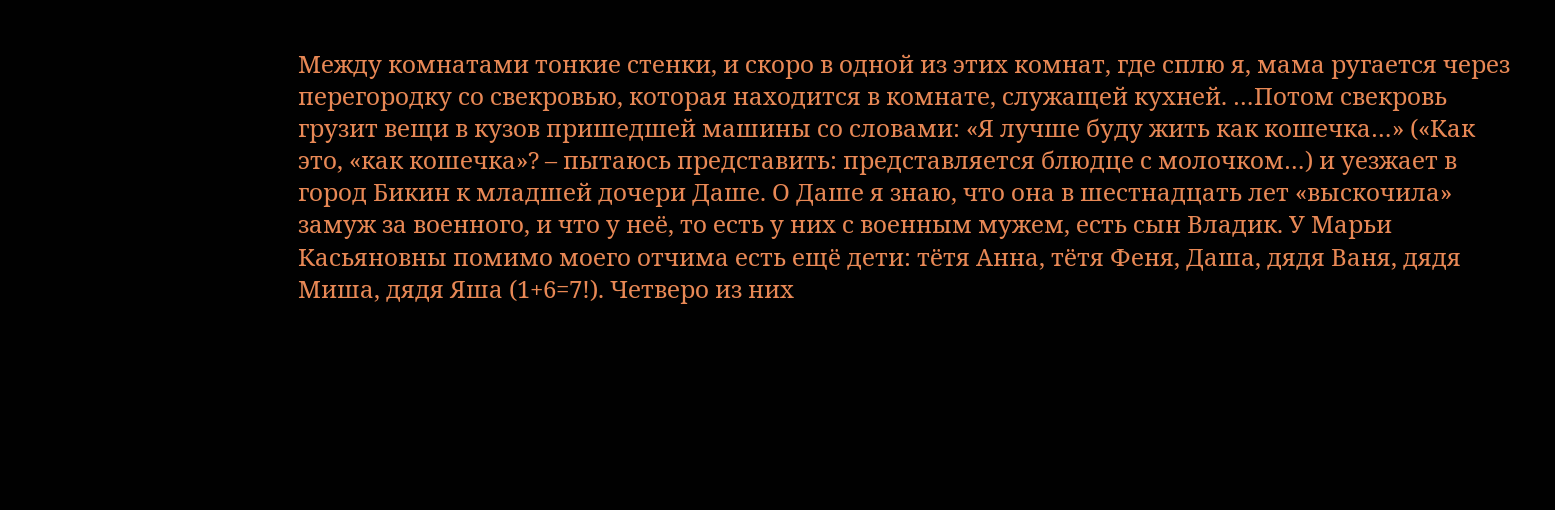Между комнатами тонкие стенки, и скоро в одной из этих комнат, где сплю я, мама ругается через перегородку со свекровью, которая находится в комнате, служащей кухней. …Потом свекровь грузит вещи в кузов пришедшей машины со словами: «Я лучше буду жить как кошечка…» («Как это, «как кошечка»? – пытаюсь представить: представляется блюдце с молочком…) и уезжает в город Бикин к младшей дочери Даше. О Даше я знаю, что она в шестнадцать лет «выскочила» замуж за военного, и что у неё, то есть у них с военным мужем, есть сын Владик. У Марьи Касьяновны помимо моего отчима есть ещё дети: тётя Анна, тётя Феня, Даша, дядя Ваня, дядя Миша, дядя Яша (1+6=7!). Четверо из них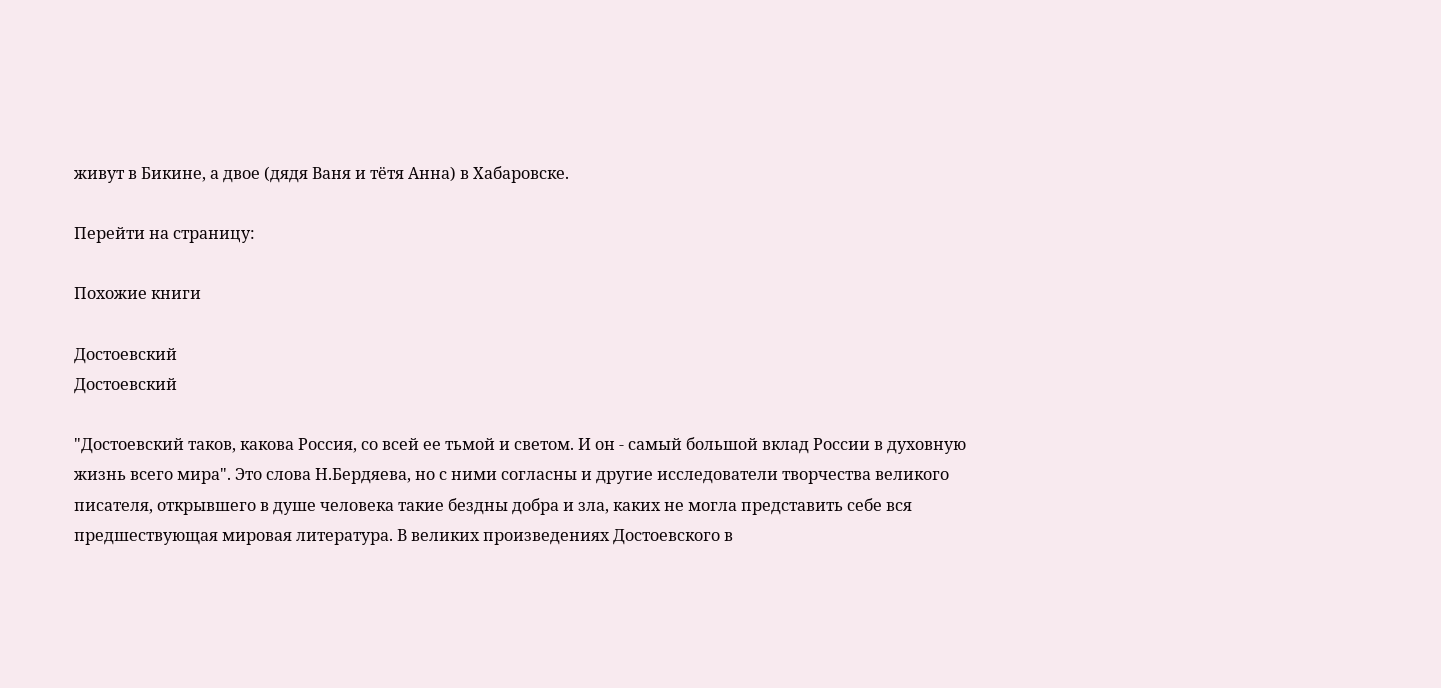живут в Бикине, а двое (дядя Ваня и тётя Анна) в Хабаровске.

Перейти на страницу:

Похожие книги

Достоевский
Достоевский

"Достоевский таков, какова Россия, со всей ее тьмой и светом. И он - самый большой вклад России в духовную жизнь всего мира". Это слова Н.Бердяева, но с ними согласны и другие исследователи творчества великого писателя, открывшего в душе человека такие бездны добра и зла, каких не могла представить себе вся предшествующая мировая литература. В великих произведениях Достоевского в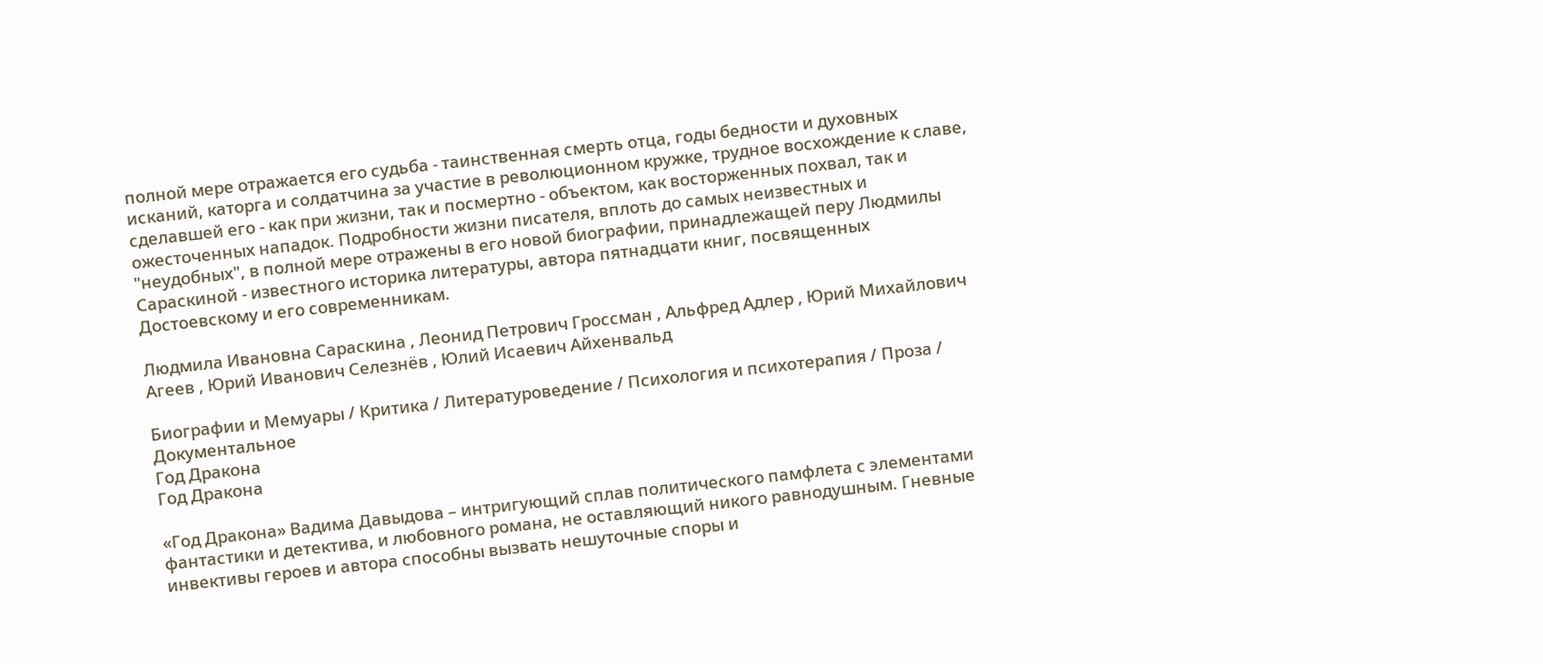полной мере отражается его судьба - таинственная смерть отца, годы бедности и духовных исканий, каторга и солдатчина за участие в революционном кружке, трудное восхождение к славе, сделавшей его - как при жизни, так и посмертно - объектом, как восторженных похвал, так и ожесточенных нападок. Подробности жизни писателя, вплоть до самых неизвестных и "неудобных", в полной мере отражены в его новой биографии, принадлежащей перу Людмилы Сараскиной - известного историка литературы, автора пятнадцати книг, посвященных Достоевскому и его современникам.

Людмила Ивановна Сараскина , Леонид Петрович Гроссман , Альфред Адлер , Юрий Михайлович Агеев , Юрий Иванович Селезнёв , Юлий Исаевич Айхенвальд

Биографии и Мемуары / Критика / Литературоведение / Психология и психотерапия / Проза / Документальное
Год Дракона
Год Дракона

«Год Дракона» Вадима Давыдова – интригующий сплав политического памфлета с элементами фантастики и детектива, и любовного романа, не оставляющий никого равнодушным. Гневные инвективы героев и автора способны вызвать нешуточные споры и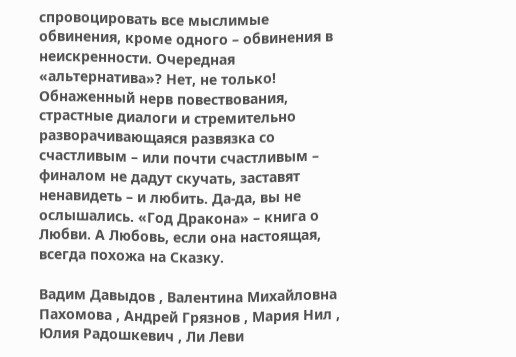спровоцировать все мыслимые обвинения, кроме одного – обвинения в неискренности. Очередная «альтернатива»? Нет, не только! Обнаженный нерв повествования, страстные диалоги и стремительно разворачивающаяся развязка со счастливым – или почти счастливым – финалом не дадут скучать, заставят ненавидеть – и любить. Да-да, вы не ослышались. «Год Дракона» – книга о Любви. А Любовь, если она настоящая, всегда похожа на Сказку.

Вадим Давыдов , Валентина Михайловна Пахомова , Андрей Грязнов , Мария Нил , Юлия Радошкевич , Ли Леви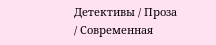Детективы / Проза / Современная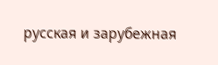русская и зарубежная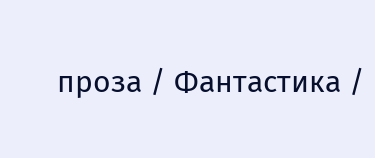проза / Фантастика /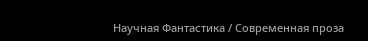Научная Фантастика / Современная проза